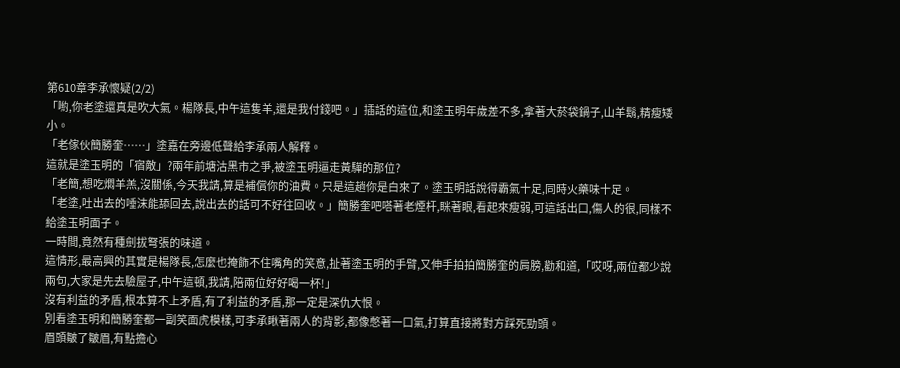第610章李承懷疑(2/2)
「喲,你老塗還真是吹大氣。楊隊長,中午這隻羊,還是我付錢吧。」插話的這位,和塗玉明年歲差不多,拿著大菸袋鍋子,山羊鬍,精瘦矮小。
「老傢伙簡勝奎……」塗嘉在旁邊低聲給李承兩人解釋。
這就是塗玉明的「宿敵」?兩年前塘沽黑市之爭,被塗玉明逼走黃驊的那位?
「老簡,想吃燜羊羔,沒關係,今天我請,算是補償你的油費。只是這趟你是白來了。塗玉明話說得霸氣十足,同時火藥味十足。
「老塗,吐出去的唾沫能舔回去,說出去的話可不好往回收。」簡勝奎吧嗒著老煙杆,眯著眼,看起來瘦弱,可這話出口,傷人的很,同樣不給塗玉明面子。
一時間,竟然有種劍拔弩張的味道。
這情形,最高興的其實是楊隊長,怎麼也掩飾不住嘴角的笑意,扯著塗玉明的手臂,又伸手拍拍簡勝奎的肩膀,勸和道,「哎呀,兩位都少說兩句,大家是先去驗屋子,中午這頓,我請,陪兩位好好喝一杯!」
沒有利益的矛盾,根本算不上矛盾,有了利益的矛盾,那一定是深仇大恨。
別看塗玉明和簡勝奎都一副笑面虎模樣,可李承瞅著兩人的背影,都像憋著一口氣,打算直接將對方踩死勁頭。
眉頭皺了皺眉,有點擔心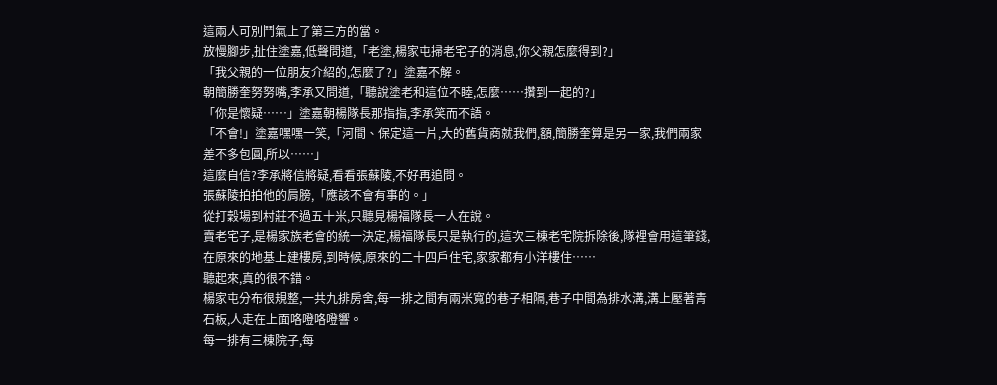這兩人可別鬥氣上了第三方的當。
放慢腳步,扯住塗嘉,低聲問道,「老塗,楊家屯掃老宅子的消息,你父親怎麼得到?」
「我父親的一位朋友介紹的,怎麼了?」塗嘉不解。
朝簡勝奎努努嘴,李承又問道,「聽說塗老和這位不睦,怎麼……攢到一起的?」
「你是懷疑……」塗嘉朝楊隊長那指指,李承笑而不語。
「不會!」塗嘉嘿嘿一笑,「河間、保定這一片,大的舊貨商就我們,額,簡勝奎算是另一家,我們兩家差不多包圓,所以……」
這麼自信?李承將信將疑,看看張蘇陵,不好再追問。
張蘇陵拍拍他的肩膀,「應該不會有事的。」
從打穀場到村莊不過五十米,只聽見楊福隊長一人在說。
賣老宅子,是楊家族老會的統一決定,楊福隊長只是執行的,這次三棟老宅院拆除後,隊裡會用這筆錢,在原來的地基上建樓房,到時候,原來的二十四戶住宅,家家都有小洋樓住……
聽起來,真的很不錯。
楊家屯分布很規整,一共九排房舍,每一排之間有兩米寬的巷子相隔,巷子中間為排水溝,溝上壓著青石板,人走在上面咯噔咯噔響。
每一排有三棟院子,每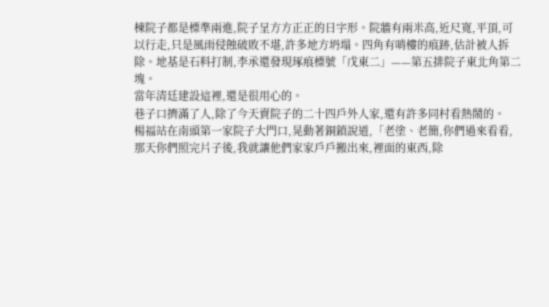棟院子都是標準兩進,院子呈方方正正的日字形。院牆有兩米高,近尺寬,平頂,可以行走,只是風雨侵蝕破敗不堪,許多地方坍塌。四角有哨樓的痕跡,估計被人拆除。地基是石料打制,李承還發現琢痕標號「戊東二」——第五排院子東北角第二塊。
當年清廷建設這裡,還是很用心的。
巷子口擠滿了人,除了今天賣院子的二十四戶外人家,還有許多同村看熱鬧的。
楊福站在南頭第一家院子大門口,晃動著銅鎖說道,「老塗、老簡,你們過來看看,那天你們照完片子後,我就讓他們家家戶戶搬出來,裡面的東西,除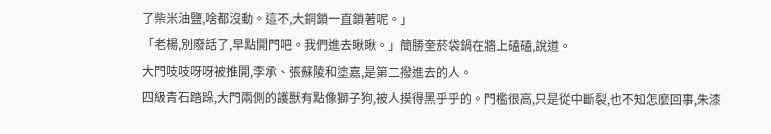了柴米油鹽,啥都沒動。這不,大銅鎖一直鎖著呢。」
「老楊,別廢話了,早點開門吧。我們進去瞅瞅。」簡勝奎菸袋鍋在牆上磕磕,說道。
大門吱吱呀呀被推開,李承、張蘇陵和塗嘉,是第二撥進去的人。
四級青石踏跺,大門兩側的護獸有點像獅子狗,被人摸得黑乎乎的。門檻很高,只是從中斷裂,也不知怎麼回事,朱漆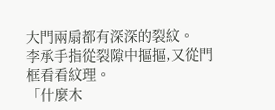大門兩扇都有深深的裂紋。
李承手指從裂隙中摳摳,又從門框看看紋理。
「什麼木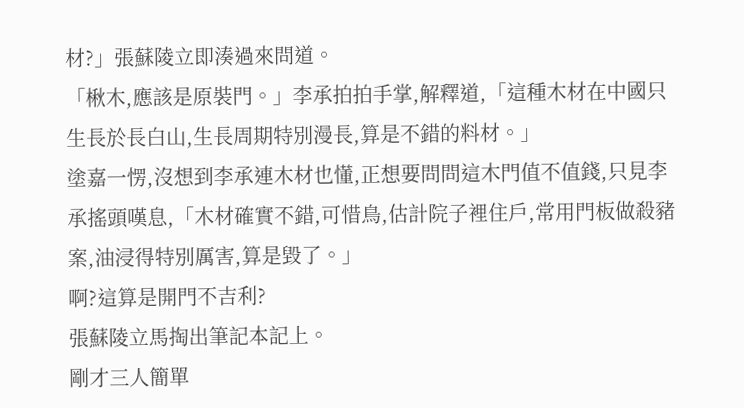材?」張蘇陵立即湊過來問道。
「楸木,應該是原裝門。」李承拍拍手掌,解釋道,「這種木材在中國只生長於長白山,生長周期特別漫長,算是不錯的料材。」
塗嘉一愣,沒想到李承連木材也懂,正想要問問這木門值不值錢,只見李承搖頭嘆息,「木材確實不錯,可惜鳥,估計院子裡住戶,常用門板做殺豬案,油浸得特別厲害,算是毀了。」
啊?這算是開門不吉利?
張蘇陵立馬掏出筆記本記上。
剛才三人簡單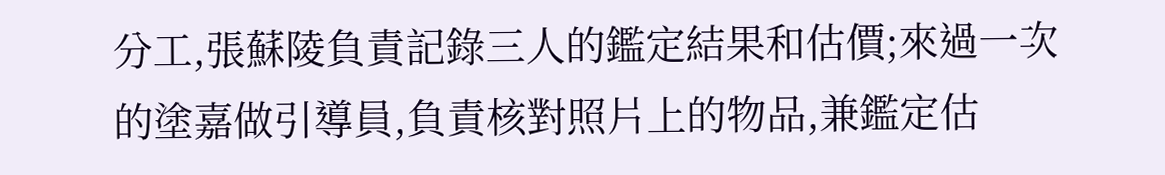分工,張蘇陵負責記錄三人的鑑定結果和估價;來過一次的塗嘉做引導員,負責核對照片上的物品,兼鑑定估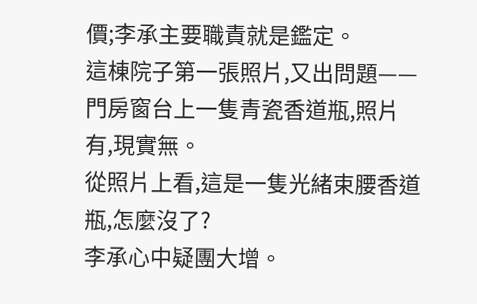價;李承主要職責就是鑑定。
這棟院子第一張照片,又出問題——門房窗台上一隻青瓷香道瓶,照片有,現實無。
從照片上看,這是一隻光緒束腰香道瓶,怎麼沒了?
李承心中疑團大增。